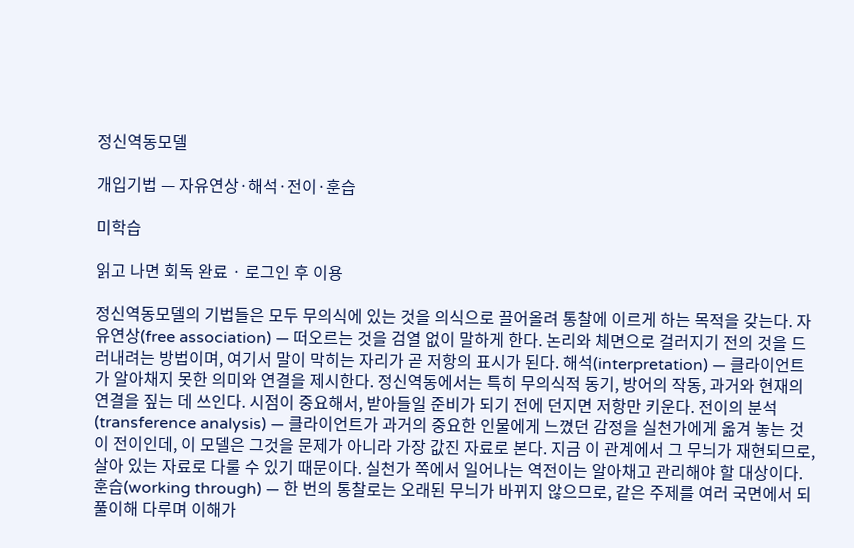정신역동모델

개입기법 — 자유연상·해석·전이·훈습

미학습

읽고 나면 회독 완료 · 로그인 후 이용

정신역동모델의 기법들은 모두 무의식에 있는 것을 의식으로 끌어올려 통찰에 이르게 하는 목적을 갖는다. 자유연상(free association) — 떠오르는 것을 검열 없이 말하게 한다. 논리와 체면으로 걸러지기 전의 것을 드러내려는 방법이며, 여기서 말이 막히는 자리가 곧 저항의 표시가 된다. 해석(interpretation) — 클라이언트가 알아채지 못한 의미와 연결을 제시한다. 정신역동에서는 특히 무의식적 동기, 방어의 작동, 과거와 현재의 연결을 짚는 데 쓰인다. 시점이 중요해서, 받아들일 준비가 되기 전에 던지면 저항만 키운다. 전이의 분석(transference analysis) — 클라이언트가 과거의 중요한 인물에게 느꼈던 감정을 실천가에게 옮겨 놓는 것이 전이인데, 이 모델은 그것을 문제가 아니라 가장 값진 자료로 본다. 지금 이 관계에서 그 무늬가 재현되므로, 살아 있는 자료로 다룰 수 있기 때문이다. 실천가 쪽에서 일어나는 역전이는 알아채고 관리해야 할 대상이다. 훈습(working through) — 한 번의 통찰로는 오래된 무늬가 바뀌지 않으므로, 같은 주제를 여러 국면에서 되풀이해 다루며 이해가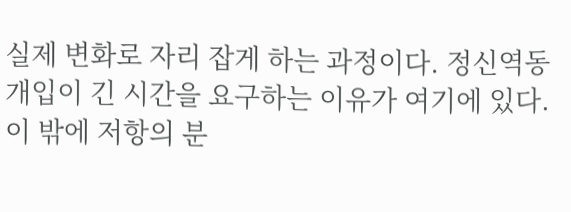실제 변화로 자리 잡게 하는 과정이다. 정신역동 개입이 긴 시간을 요구하는 이유가 여기에 있다. 이 밖에 저항의 분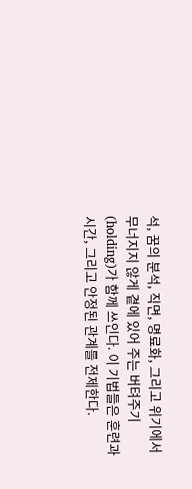석, 꿈의 분석, 직면, 명료화, 그리고 위기에서 무너지지 않게 곁에 있어 주는 버텨주기(holding)가 함께 쓰인다. 이 기법들은 훈련과 시간, 그리고 안정된 관계를 전제한다.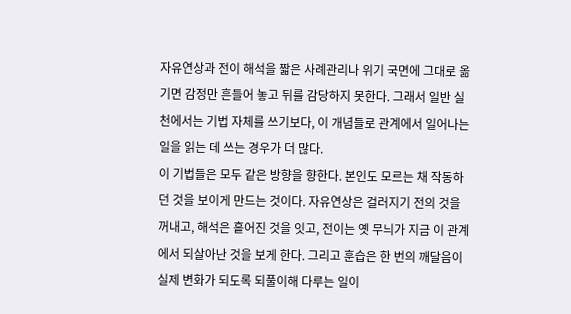자유연상과 전이 해석을 짧은 사례관리나 위기 국면에 그대로 옮기면 감정만 흔들어 놓고 뒤를 감당하지 못한다. 그래서 일반 실천에서는 기법 자체를 쓰기보다, 이 개념들로 관계에서 일어나는 일을 읽는 데 쓰는 경우가 더 많다.
이 기법들은 모두 같은 방향을 향한다. 본인도 모르는 채 작동하던 것을 보이게 만드는 것이다. 자유연상은 걸러지기 전의 것을 꺼내고, 해석은 흩어진 것을 잇고, 전이는 옛 무늬가 지금 이 관계에서 되살아난 것을 보게 한다. 그리고 훈습은 한 번의 깨달음이 실제 변화가 되도록 되풀이해 다루는 일이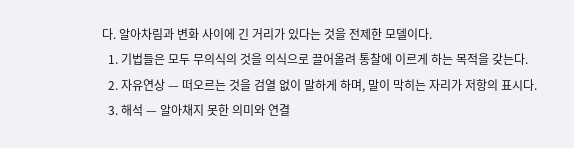다. 알아차림과 변화 사이에 긴 거리가 있다는 것을 전제한 모델이다.
  1. 기법들은 모두 무의식의 것을 의식으로 끌어올려 통찰에 이르게 하는 목적을 갖는다.
  2. 자유연상 — 떠오르는 것을 검열 없이 말하게 하며, 말이 막히는 자리가 저항의 표시다.
  3. 해석 — 알아채지 못한 의미와 연결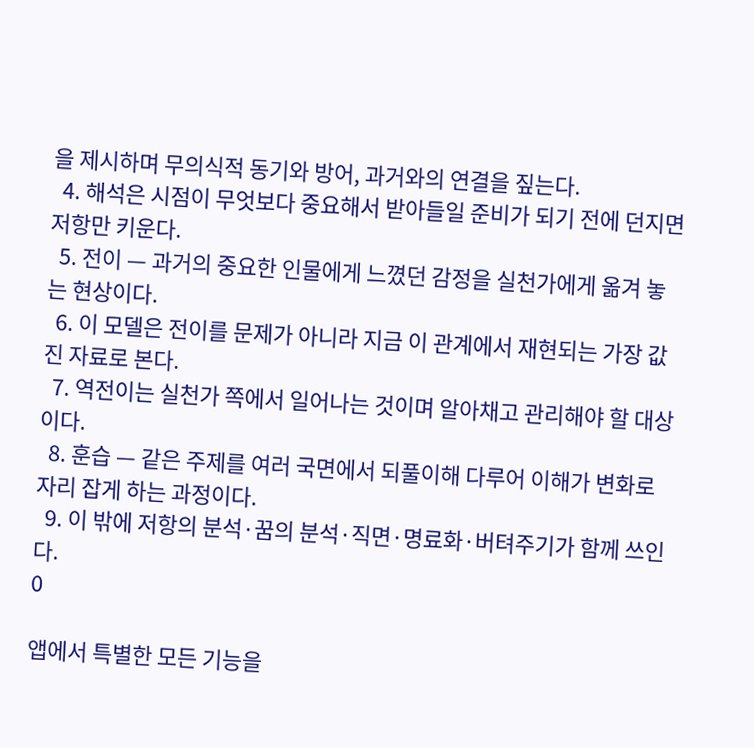을 제시하며 무의식적 동기와 방어, 과거와의 연결을 짚는다.
  4. 해석은 시점이 무엇보다 중요해서 받아들일 준비가 되기 전에 던지면 저항만 키운다.
  5. 전이 — 과거의 중요한 인물에게 느꼈던 감정을 실천가에게 옮겨 놓는 현상이다.
  6. 이 모델은 전이를 문제가 아니라 지금 이 관계에서 재현되는 가장 값진 자료로 본다.
  7. 역전이는 실천가 쪽에서 일어나는 것이며 알아채고 관리해야 할 대상이다.
  8. 훈습 — 같은 주제를 여러 국면에서 되풀이해 다루어 이해가 변화로 자리 잡게 하는 과정이다.
  9. 이 밖에 저항의 분석·꿈의 분석·직면·명료화·버텨주기가 함께 쓰인다.
0

앱에서 특별한 모든 기능을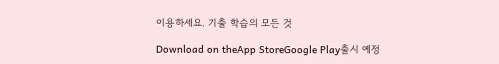이용하세요. 기출 학습의 모든 것

Download on theApp StoreGoogle Play출시 예정